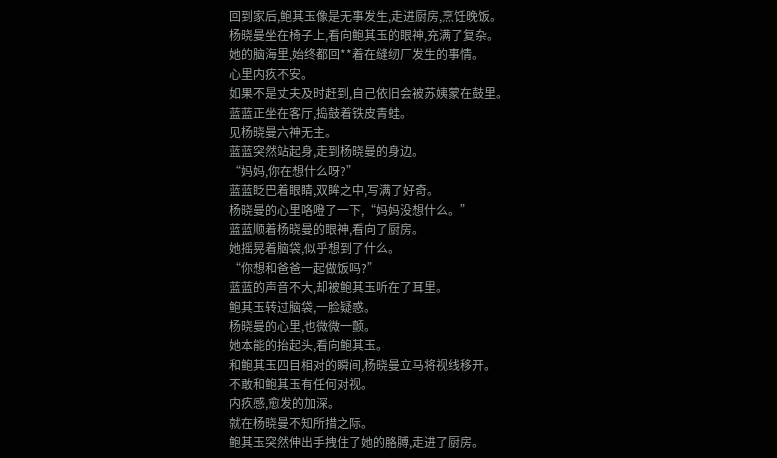回到家后,鲍其玉像是无事发生,走进厨房,烹饪晚饭。
杨晓曼坐在椅子上,看向鲍其玉的眼神,充满了复杂。
她的脑海里,始终都回**着在缝纫厂发生的事情。
心里内疚不安。
如果不是丈夫及时赶到,自己依旧会被苏姨蒙在鼓里。
蓝蓝正坐在客厅,捣鼓着铁皮青蛙。
见杨晓曼六神无主。
蓝蓝突然站起身,走到杨晓曼的身边。
“妈妈,你在想什么呀?”
蓝蓝眨巴着眼睛,双眸之中,写满了好奇。
杨晓曼的心里咯噔了一下,“妈妈没想什么。”
蓝蓝顺着杨晓曼的眼神,看向了厨房。
她摇晃着脑袋,似乎想到了什么。
“你想和爸爸一起做饭吗?”
蓝蓝的声音不大,却被鲍其玉听在了耳里。
鲍其玉转过脑袋,一脸疑惑。
杨晓曼的心里,也微微一颤。
她本能的抬起头,看向鲍其玉。
和鲍其玉四目相对的瞬间,杨晓曼立马将视线移开。
不敢和鲍其玉有任何对视。
内疚感,愈发的加深。
就在杨晓曼不知所措之际。
鲍其玉突然伸出手拽住了她的胳膊,走进了厨房。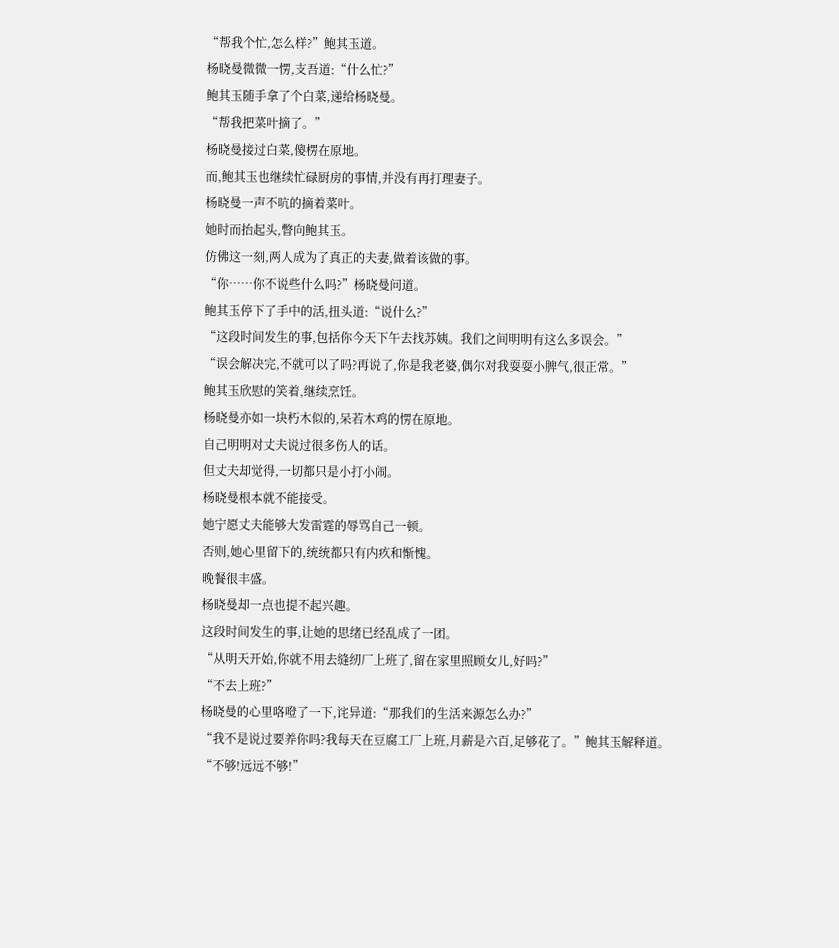“帮我个忙,怎么样?”鲍其玉道。
杨晓曼微微一愣,支吾道:“什么忙?”
鲍其玉随手拿了个白菜,递给杨晓曼。
“帮我把菜叶摘了。”
杨晓曼接过白菜,傻楞在原地。
而,鲍其玉也继续忙碌厨房的事情,并没有再打理妻子。
杨晓曼一声不吭的摘着菜叶。
她时而抬起头,瞥向鲍其玉。
仿佛这一刻,两人成为了真正的夫妻,做着该做的事。
“你……你不说些什么吗?”杨晓曼问道。
鲍其玉停下了手中的活,扭头道:“说什么?”
“这段时间发生的事,包括你今天下午去找苏姨。我们之间明明有这么多误会。”
“误会解决完,不就可以了吗?再说了,你是我老婆,偶尔对我耍耍小脾气,很正常。”
鲍其玉欣慰的笑着,继续烹饪。
杨晓曼亦如一块朽木似的,呆若木鸡的愣在原地。
自己明明对丈夫说过很多伤人的话。
但丈夫却觉得,一切都只是小打小闹。
杨晓曼根本就不能接受。
她宁愿丈夫能够大发雷霆的辱骂自己一顿。
否则,她心里留下的,统统都只有内疚和惭愧。
晚餐很丰盛。
杨晓曼却一点也提不起兴趣。
这段时间发生的事,让她的思绪已经乱成了一团。
“从明天开始,你就不用去缝纫厂上班了,留在家里照顾女儿,好吗?”
“不去上班?”
杨晓曼的心里咯噔了一下,诧异道:“那我们的生活来源怎么办?”
“我不是说过要养你吗?我每天在豆腐工厂上班,月薪是六百,足够花了。”鲍其玉解释道。
“不够!远远不够!”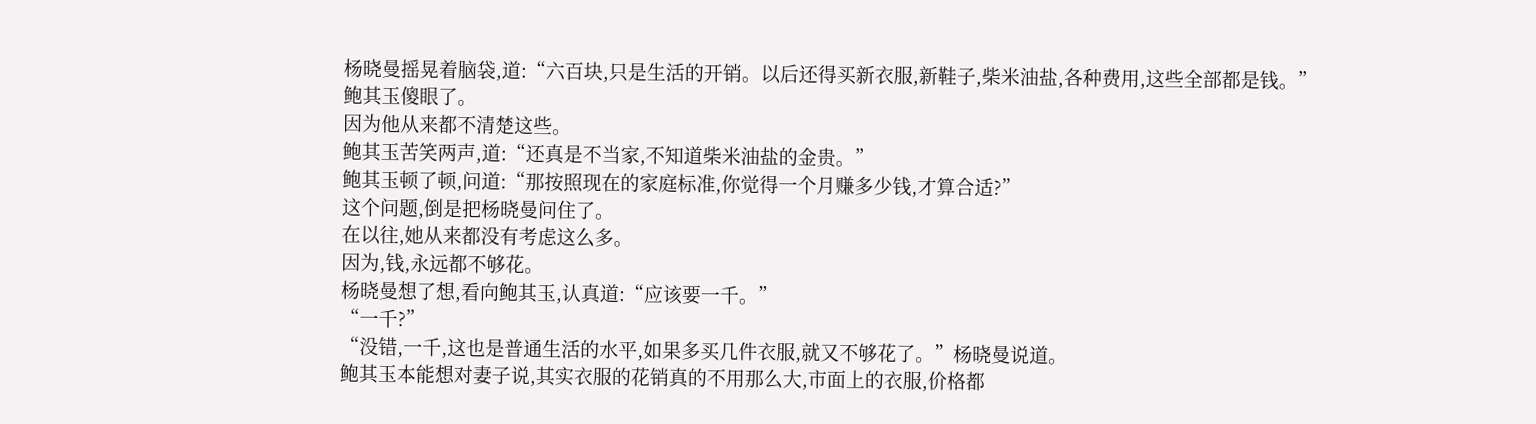杨晓曼摇晃着脑袋,道:“六百块,只是生活的开销。以后还得买新衣服,新鞋子,柴米油盐,各种费用,这些全部都是钱。”
鲍其玉傻眼了。
因为他从来都不清楚这些。
鲍其玉苦笑两声,道:“还真是不当家,不知道柴米油盐的金贵。”
鲍其玉顿了顿,问道:“那按照现在的家庭标准,你觉得一个月赚多少钱,才算合适?”
这个问题,倒是把杨晓曼问住了。
在以往,她从来都没有考虑这么多。
因为,钱,永远都不够花。
杨晓曼想了想,看向鲍其玉,认真道:“应该要一千。”
“一千?”
“没错,一千,这也是普通生活的水平,如果多买几件衣服,就又不够花了。”杨晓曼说道。
鲍其玉本能想对妻子说,其实衣服的花销真的不用那么大,市面上的衣服,价格都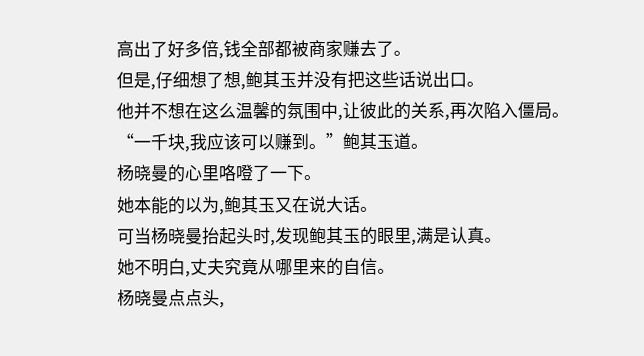高出了好多倍,钱全部都被商家赚去了。
但是,仔细想了想,鲍其玉并没有把这些话说出口。
他并不想在这么温馨的氛围中,让彼此的关系,再次陷入僵局。
“一千块,我应该可以赚到。”鲍其玉道。
杨晓曼的心里咯噔了一下。
她本能的以为,鲍其玉又在说大话。
可当杨晓曼抬起头时,发现鲍其玉的眼里,满是认真。
她不明白,丈夫究竟从哪里来的自信。
杨晓曼点点头,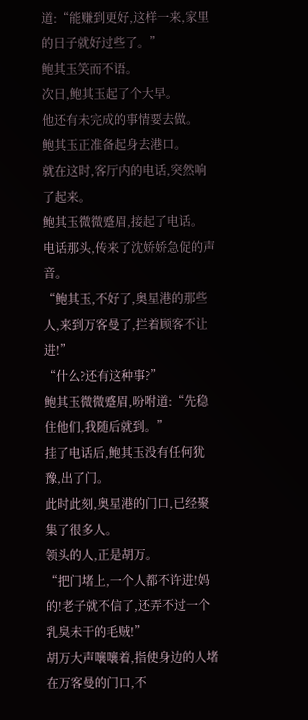道:“能赚到更好,这样一来,家里的日子就好过些了。”
鲍其玉笑而不语。
次日,鲍其玉起了个大早。
他还有未完成的事情要去做。
鲍其玉正准备起身去港口。
就在这时,客厅内的电话,突然响了起来。
鲍其玉微微蹙眉,接起了电话。
电话那头,传来了沈娇娇急促的声音。
“鲍其玉,不好了,奥星港的那些人,来到万客曼了,拦着顾客不让进!”
“什么?还有这种事?”
鲍其玉微微蹙眉,吩咐道:“先稳住他们,我随后就到。”
挂了电话后,鲍其玉没有任何犹豫,出了门。
此时此刻,奥星港的门口,已经聚集了很多人。
领头的人,正是胡万。
“把门堵上,一个人都不许进!妈的!老子就不信了,还弄不过一个乳臭未干的毛贼!”
胡万大声嚷嚷着,指使身边的人堵在万客曼的门口,不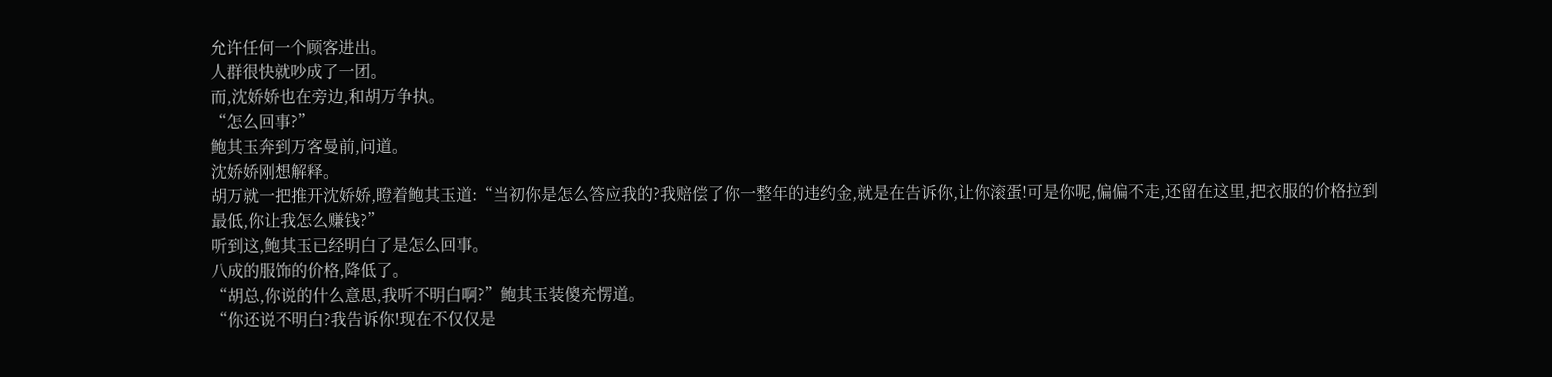允许任何一个顾客进出。
人群很快就吵成了一团。
而,沈娇娇也在旁边,和胡万争执。
“怎么回事?”
鲍其玉奔到万客曼前,问道。
沈娇娇刚想解释。
胡万就一把推开沈娇娇,瞪着鲍其玉道:“当初你是怎么答应我的?我赔偿了你一整年的违约金,就是在告诉你,让你滚蛋!可是你呢,偏偏不走,还留在这里,把衣服的价格拉到最低,你让我怎么赚钱?”
听到这,鲍其玉已经明白了是怎么回事。
八成的服饰的价格,降低了。
“胡总,你说的什么意思,我听不明白啊?”鲍其玉装傻充愣道。
“你还说不明白?我告诉你!现在不仅仅是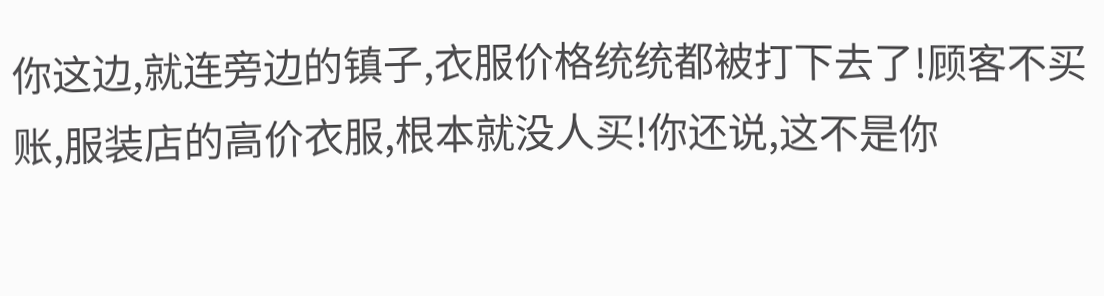你这边,就连旁边的镇子,衣服价格统统都被打下去了!顾客不买账,服装店的高价衣服,根本就没人买!你还说,这不是你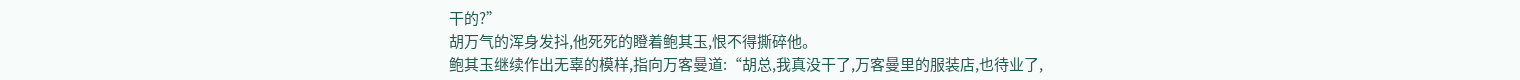干的?”
胡万气的浑身发抖,他死死的瞪着鲍其玉,恨不得撕碎他。
鲍其玉继续作出无辜的模样,指向万客曼道:“胡总,我真没干了,万客曼里的服装店,也待业了,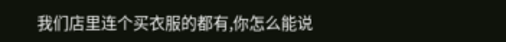我们店里连个买衣服的都有,你怎么能说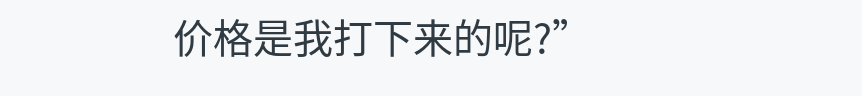价格是我打下来的呢?”